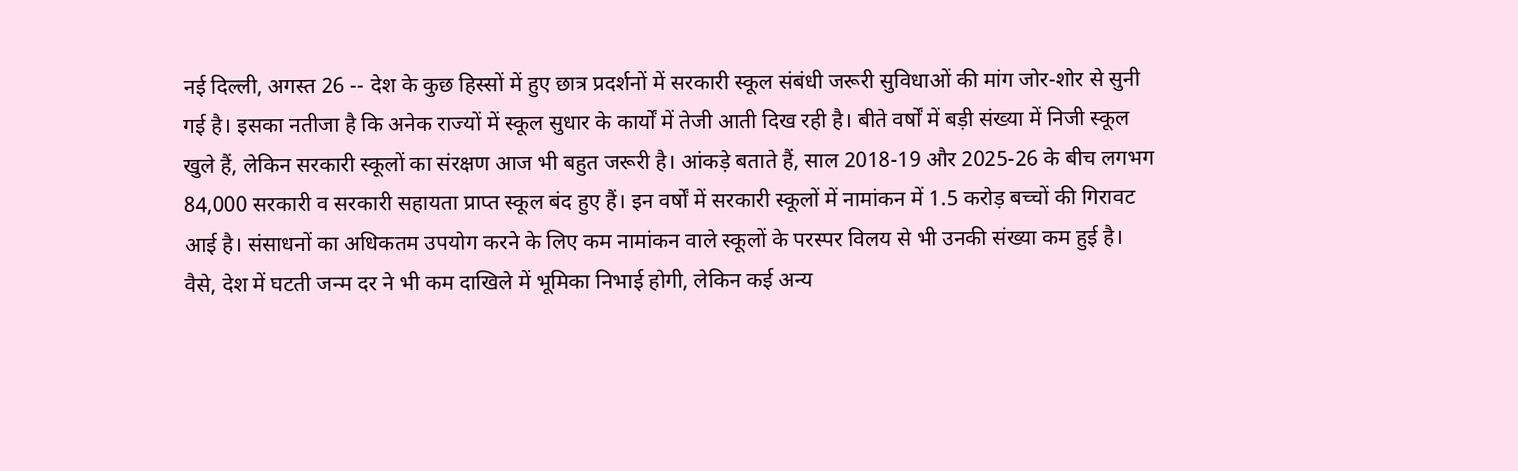नई दिल्ली, अगस्त 26 -- देश के कुछ हिस्सों में हुए छात्र प्रदर्शनों में सरकारी स्कूल संबंधी जरूरी सुविधाओं की मांग जोर-शोर से सुनी गई है। इसका नतीजा है कि अनेक राज्यों में स्कूल सुधार के कार्यों में तेजी आती दिख रही है। बीते वर्षों में बड़ी संख्या में निजी स्कूल खुले हैं, लेकिन सरकारी स्कूलों का संरक्षण आज भी बहुत जरूरी है। आंकड़े बताते हैं, साल 2018-19 और 2025-26 के बीच लगभग 84,000 सरकारी व सरकारी सहायता प्राप्त स्कूल बंद हुए हैं। इन वर्षों में सरकारी स्कूलों में नामांकन में 1.5 करोड़ बच्चों की गिरावट आई है। संसाधनों का अधिकतम उपयोग करने के लिए कम नामांकन वाले स्कूलों के परस्पर विलय से भी उनकी संख्या कम हुई है। वैसे, देश में घटती जन्म दर ने भी कम दाखिले में भूमिका निभाई होगी, लेकिन कई अन्य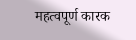महत्वपूर्ण कारक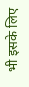भी इसके लिए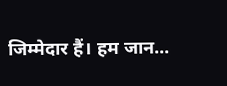जिम्मेदार हैं। हम जान...